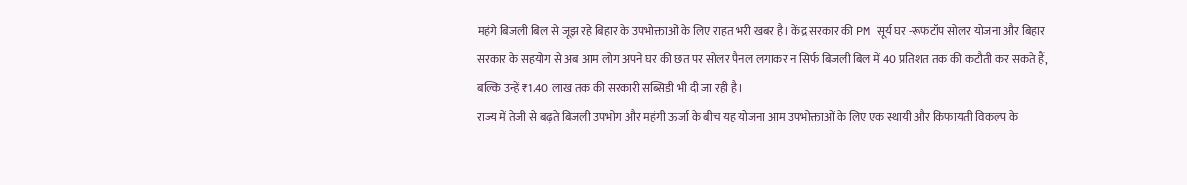महंगे बिजली बिल से जूझ रहे बिहार के उपभोक्ताओं के लिए राहत भरी खबर है। केंद्र सरकार की PM सूर्य घर -रूफटॉप सोलर योजना और बिहार सरकार के सहयोग से अब आम लोग अपने घर की छत पर सोलर पैनल लगाकर न सिर्फ बिजली बिल में 40 प्रतिशत तक की कटौती कर सकते हैं, बल्कि उन्हें ₹1.40 लाख तक की सरकारी सब्सिडी भी दी जा रही है।
राज्य में तेजी से बढ़ते बिजली उपभोग और महंगी ऊर्जा के बीच यह योजना आम उपभोक्ताओं के लिए एक स्थायी और किफायती विकल्प के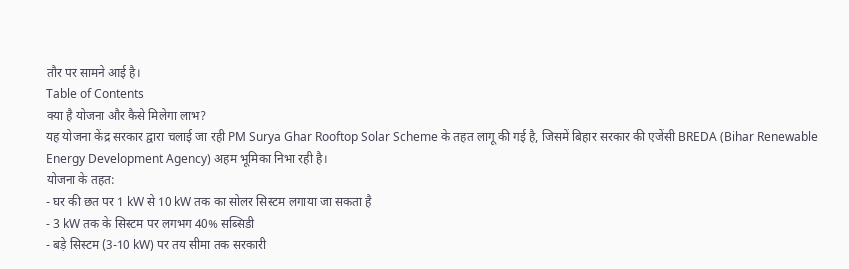तौर पर सामने आई है।
Table of Contents
क्या है योजना और कैसे मिलेगा लाभ?
यह योजना केंद्र सरकार द्वारा चलाई जा रही PM Surya Ghar Rooftop Solar Scheme के तहत लागू की गई है, जिसमें बिहार सरकार की एजेंसी BREDA (Bihar Renewable Energy Development Agency) अहम भूमिका निभा रही है।
योजना के तहत:
- घर की छत पर 1 kW से 10 kW तक का सोलर सिस्टम लगाया जा सकता है
- 3 kW तक के सिस्टम पर लगभग 40% सब्सिडी
- बड़े सिस्टम (3-10 kW) पर तय सीमा तक सरकारी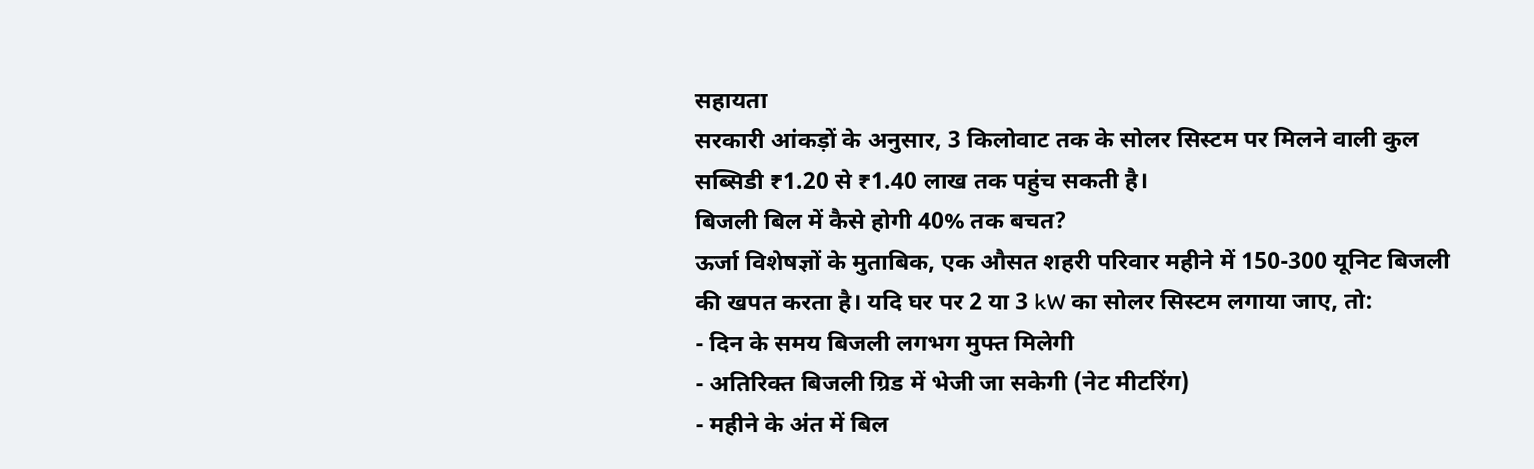सहायता
सरकारी आंकड़ों के अनुसार, 3 किलोवाट तक के सोलर सिस्टम पर मिलने वाली कुल सब्सिडी ₹1.20 से ₹1.40 लाख तक पहुंच सकती है।
बिजली बिल में कैसे होगी 40% तक बचत?
ऊर्जा विशेषज्ञों के मुताबिक, एक औसत शहरी परिवार महीने में 150-300 यूनिट बिजली की खपत करता है। यदि घर पर 2 या 3 kW का सोलर सिस्टम लगाया जाए, तो:
- दिन के समय बिजली लगभग मुफ्त मिलेगी
- अतिरिक्त बिजली ग्रिड में भेजी जा सकेगी (नेट मीटरिंग)
- महीने के अंत में बिल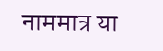नाममात्र या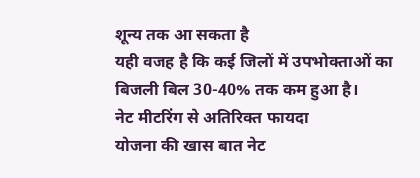शून्य तक आ सकता है
यही वजह है कि कई जिलों में उपभोक्ताओं का बिजली बिल 30-40% तक कम हुआ है।
नेट मीटरिंग से अतिरिक्त फायदा
योजना की खास बात नेट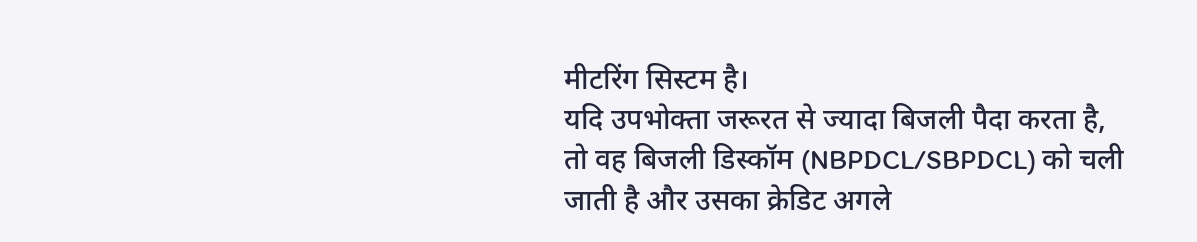मीटरिंग सिस्टम है।
यदि उपभोक्ता जरूरत से ज्यादा बिजली पैदा करता है, तो वह बिजली डिस्कॉम (NBPDCL/SBPDCL) को चली जाती है और उसका क्रेडिट अगले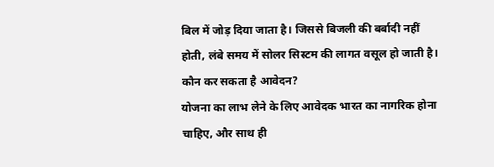बिल में जोड़ दिया जाता है। जिससे बिजली की बर्बादी नहीं होती, लंबे समय में सोलर सिस्टम की लागत वसूल हो जाती है।
कौन कर सकता है आवेदन?
योजना का लाभ लेने के लिए आवेदक भारत का नागरिक होना चाहिए, और साथ ही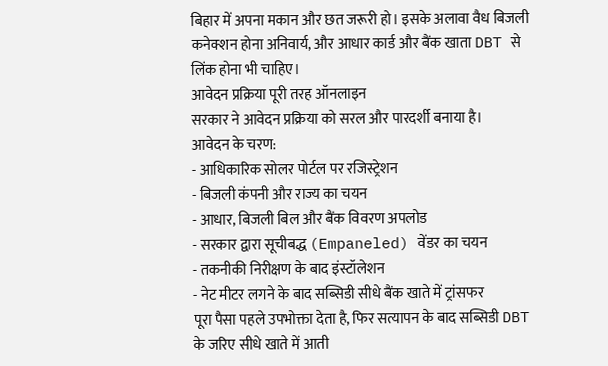बिहार में अपना मकान और छत जरूरी हो। इसके अलावा वैध बिजली कनेक्शन होना अनिवार्य, और आधार कार्ड और बैंक खाता DBT से लिंक होना भी चाहिए।
आवेदन प्रक्रिया पूरी तरह ऑनलाइन
सरकार ने आवेदन प्रक्रिया को सरल और पारदर्शी बनाया है।
आवेदन के चरण:
- आधिकारिक सोलर पोर्टल पर रजिस्ट्रेशन
- बिजली कंपनी और राज्य का चयन
- आधार, बिजली बिल और बैंक विवरण अपलोड
- सरकार द्वारा सूचीबद्ध (Empaneled) वेंडर का चयन
- तकनीकी निरीक्षण के बाद इंस्टॉलेशन
- नेट मीटर लगने के बाद सब्सिडी सीधे बैंक खाते में ट्रांसफर
पूरा पैसा पहले उपभोक्ता देता है, फिर सत्यापन के बाद सब्सिडी DBT के जरिए सीधे खाते में आती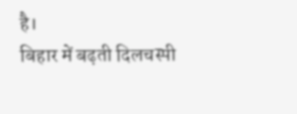है।
बिहार में बढ़ती दिलचस्पी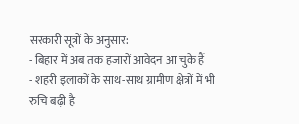सरकारी सूत्रों के अनुसार:
- बिहार में अब तक हजारों आवेदन आ चुके हैं
- शहरी इलाकों के साथ-साथ ग्रामीण क्षेत्रों में भी रुचि बढ़ी है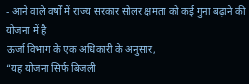- आने वाले वर्षों में राज्य सरकार सोलर क्षमता को कई गुना बढ़ाने की योजना में है
ऊर्जा विभाग के एक अधिकारी के अनुसार,
“यह योजना सिर्फ बिजली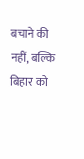बचाने की नहीं, बल्कि बिहार को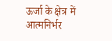ऊर्जा के क्षेत्र में आत्मनिर्भर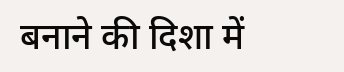बनाने की दिशा में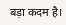बड़ा कदम है।